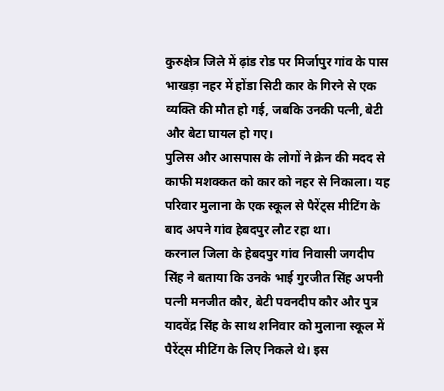कुरुक्षेत्र जिले में ढ़ांड रोड पर मिर्जापुर गांव के पास भाखड़ा नहर में होंडा सिटी कार के गिरने से एक व्यक्ति की मौत हो गई, जबकि उनकी पत्नी, बेटी और बेटा घायल हो गए।
पुलिस और आसपास के लोगों ने क्रेन की मदद से काफी मशक्कत को कार को नहर से निकाला। यह परिवार मुलाना के एक स्कूल से पैरेंट्स मीटिंग के बाद अपने गांव हेबदपुर लौट रहा था।
करनाल जिला के हेबदपुर गांव निवासी जगदीप सिंह ने बताया कि उनके भाई गुरजीत सिंह अपनी पत्नी मनजीत कौर, बेटी पवनदीप कौर और पुत्र यादवेंद्र सिंह के साथ शनिवार को मुलाना स्कूल में पैरेंट्स मीटिंग के लिए निकले थे। इस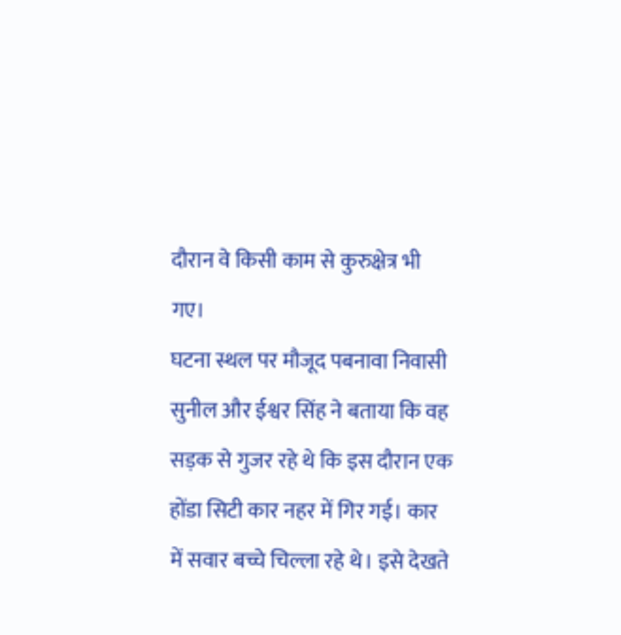दौरान वे किसी काम से कुरुक्षेत्र भी गए।
घटना स्थल पर मौजूद पबनावा निवासी सुनील और ईश्वर सिंह ने बताया कि वह सड़क से गुजर रहे थे कि इस दौरान एक होंडा सिटी कार नहर में गिर गई। कार में सवार बच्चे चिल्ला रहे थे। इसे देखते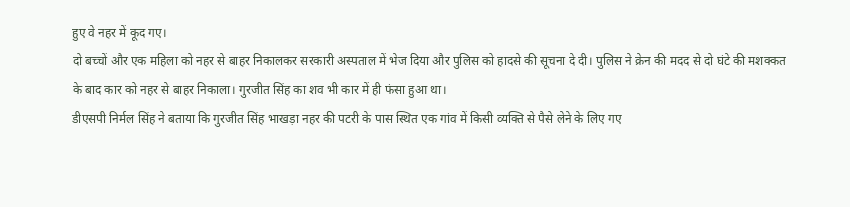हुए वे नहर में कूद गए।
दो बच्चों और एक महिला को नहर से बाहर निकालकर सरकारी अस्पताल में भेज दिया और पुलिस को हादसे की सूचना दे दी। पुलिस ने क्रेन की मदद से दो घंटे की मशक्कत के बाद कार को नहर से बाहर निकाला। गुरजीत सिंह का शव भी कार में ही फंसा हुआ था।
डीएसपी निर्मल सिंह ने बताया कि गुरजीत सिंह भाखड़ा नहर की पटरी के पास स्थित एक गांव में किसी व्यक्ति से पैसे लेने के लिए गए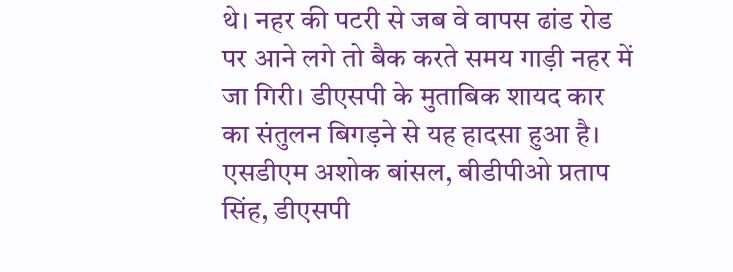थे। नहर की पटरी से जब वे वापस ढांड रोड पर आने लगे तो बैक करते समय गाड़ी नहर में जा गिरी। डीएसपी के मुताबिक शायद कार का संतुलन बिगड़ने से यह हादसा हुआ है।
एसडीएम अशोक बांसल, बीडीपीओ प्रताप सिंह, डीएसपी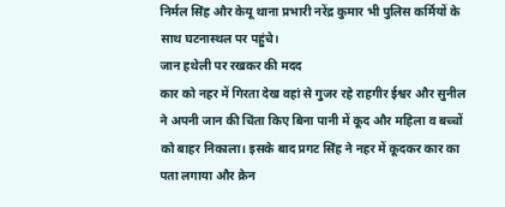निर्मल सिंह और केयू थाना प्रभारी नरेंद्र कुमार भी पुलिस कर्मियों के साथ घटनास्थल पर पहुंचे।
जान हथेली पर रखकर की मदद
कार को नहर में गिरता देख वहां से गुजर रहे राहगीर ईश्वर और सुनील ने अपनी जान की चिंता किए बिना पानी में कूद और महिला व बच्चों को बाहर निकाला। इसके बाद प्रगट सिंह ने नहर में कूदकर कार का पता लगाया और क्रेन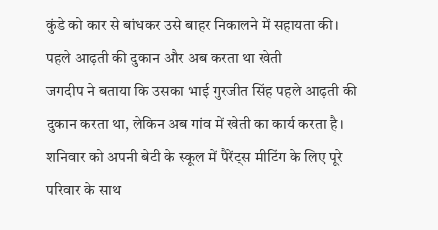कुंडे को कार से बांधकर उसे बाहर निकालने में सहायता की।
पहले आढ़ती की दुकान और अब करता था खेती
जगदीप ने बताया कि उसका भाई गुरजीत सिंह पहले आढ़ती की दुकान करता था, लेकिन अब गांव में खेती का कार्य करता है। शनिवार को अपनी बेटी के स्कूल में पैरेंट्स मीटिंग के लिए पूरे परिवार के साथ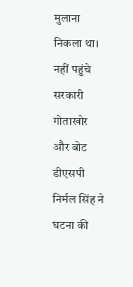मुलाना निकला था।
नहीं पहुंचे सरकारी गोताखोर और बोट
डीएसपी निर्मल सिंह ने घटना की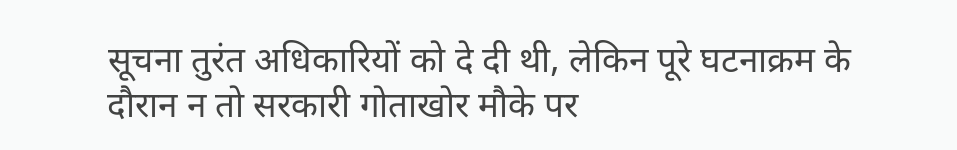सूचना तुरंत अधिकारियों को दे दी थी, लेकिन पूरे घटनाक्रम के दौरान न तो सरकारी गोताखोर मौके पर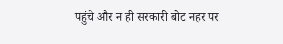पहुंचे और न ही सरकारी बोट नहर पर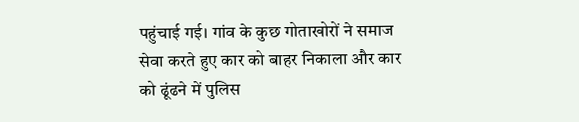पहुंचाई गई। गांव के कुछ गोताखोरों ने समाज सेवा करते हुए कार को बाहर निकाला और कार को ढूंढने में पुलिस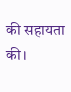की सहायता की।